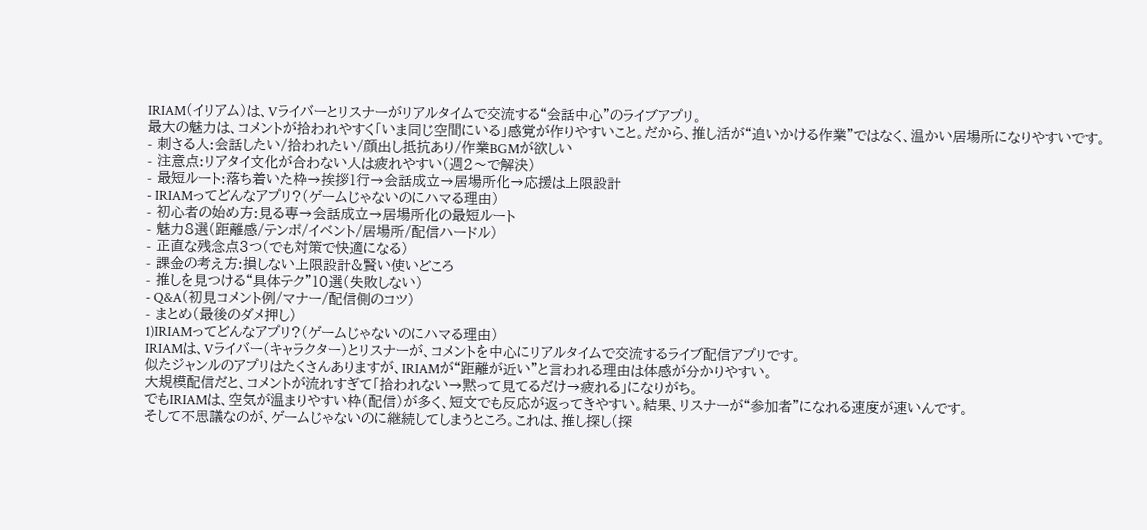IRIAM(イリアム)は、Vライバーとリスナーがリアルタイムで交流する“会話中心”のライブアプリ。
最大の魅力は、コメントが拾われやすく「いま同じ空間にいる」感覚が作りやすいこと。だから、推し活が“追いかける作業”ではなく、温かい居場所になりやすいです。
- 刺さる人:会話したい/拾われたい/顔出し抵抗あり/作業BGMが欲しい
- 注意点:リアタイ文化が合わない人は疲れやすい(週2〜で解決)
- 最短ルート:落ち着いた枠→挨拶1行→会話成立→居場所化→応援は上限設計
- IRIAMってどんなアプリ?(ゲームじゃないのにハマる理由)
- 初心者の始め方:見る専→会話成立→居場所化の最短ルート
- 魅力8選(距離感/テンポ/イベント/居場所/配信ハードル)
- 正直な残念点3つ(でも対策で快適になる)
- 課金の考え方:損しない上限設計&賢い使いどころ
- 推しを見つける“具体テク”10選(失敗しない)
- Q&A(初見コメント例/マナー/配信側のコツ)
- まとめ(最後のダメ押し)
1)IRIAMってどんなアプリ?(ゲームじゃないのにハマる理由)
IRIAMは、Vライバー(キャラクター)とリスナーが、コメントを中心にリアルタイムで交流するライブ配信アプリです。
似たジャンルのアプリはたくさんありますが、IRIAMが“距離が近い”と言われる理由は体感が分かりやすい。
大規模配信だと、コメントが流れすぎて「拾われない→黙って見てるだけ→疲れる」になりがち。
でもIRIAMは、空気が温まりやすい枠(配信)が多く、短文でも反応が返ってきやすい。結果、リスナーが“参加者”になれる速度が速いんです。
そして不思議なのが、ゲームじゃないのに継続してしまうところ。これは、推し探し(探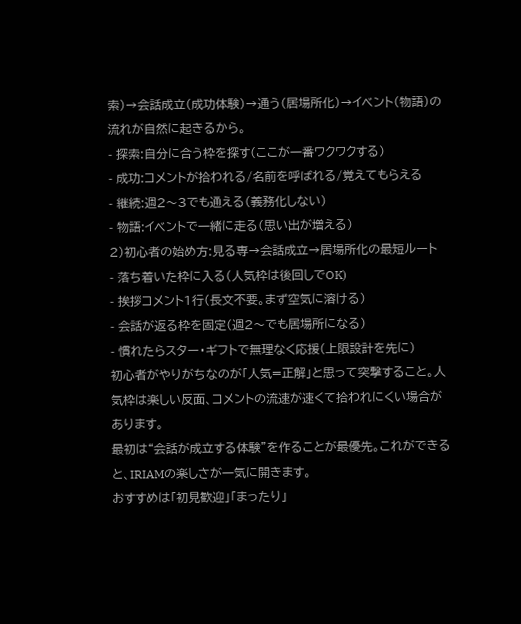索)→会話成立(成功体験)→通う(居場所化)→イベント(物語)の流れが自然に起きるから。
- 探索:自分に合う枠を探す(ここが一番ワクワクする)
- 成功:コメントが拾われる/名前を呼ばれる/覚えてもらえる
- 継続:週2〜3でも通える(義務化しない)
- 物語:イベントで一緒に走る(思い出が増える)
2)初心者の始め方:見る専→会話成立→居場所化の最短ルート
- 落ち着いた枠に入る(人気枠は後回しでOK)
- 挨拶コメント1行(長文不要。まず空気に溶ける)
- 会話が返る枠を固定(週2〜でも居場所になる)
- 慣れたらスター・ギフトで無理なく応援(上限設計を先に)
初心者がやりがちなのが「人気=正解」と思って突撃すること。人気枠は楽しい反面、コメントの流速が速くて拾われにくい場合があります。
最初は“会話が成立する体験”を作ることが最優先。これができると、IRIAMの楽しさが一気に開きます。
おすすめは「初見歓迎」「まったり」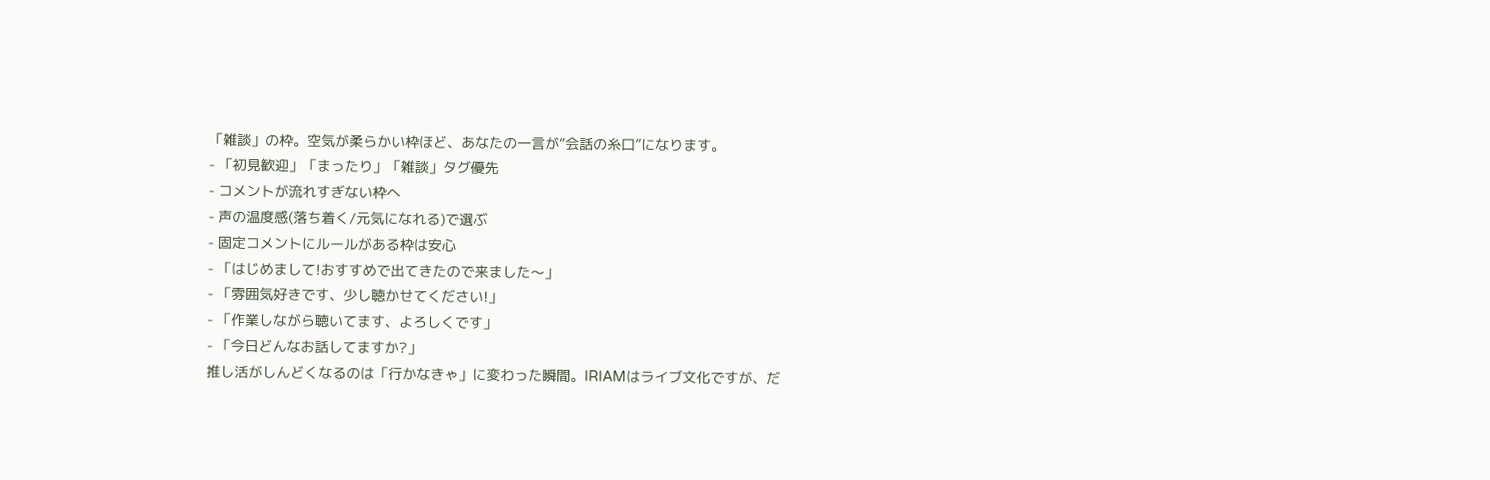「雑談」の枠。空気が柔らかい枠ほど、あなたの一言が“会話の糸口”になります。
- 「初見歓迎」「まったり」「雑談」タグ優先
- コメントが流れすぎない枠へ
- 声の温度感(落ち着く/元気になれる)で選ぶ
- 固定コメントにルールがある枠は安心
- 「はじめまして!おすすめで出てきたので来ました〜」
- 「雰囲気好きです、少し聴かせてください!」
- 「作業しながら聴いてます、よろしくです」
- 「今日どんなお話してますか?」
推し活がしんどくなるのは「行かなきゃ」に変わった瞬間。IRIAMはライブ文化ですが、だ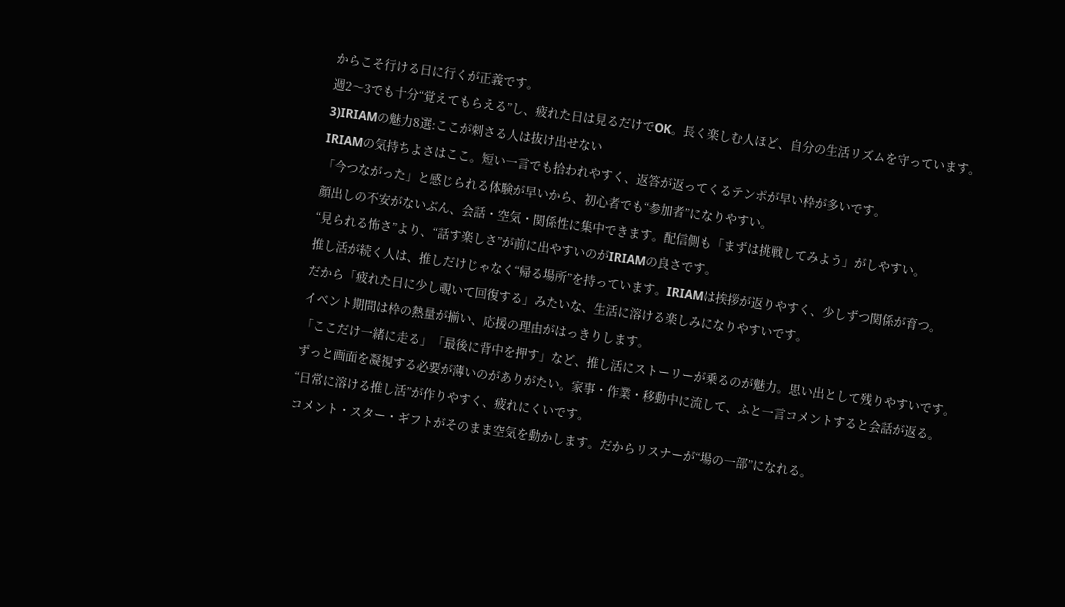からこそ行ける日に行くが正義です。
週2〜3でも十分“覚えてもらえる”し、疲れた日は見るだけでOK。長く楽しむ人ほど、自分の生活リズムを守っています。
3)IRIAMの魅力8選:ここが刺さる人は抜け出せない
IRIAMの気持ちよさはここ。短い一言でも拾われやすく、返答が返ってくるテンポが早い枠が多いです。
「今つながった」と感じられる体験が早いから、初心者でも“参加者”になりやすい。
顔出しの不安がないぶん、会話・空気・関係性に集中できます。配信側も「まずは挑戦してみよう」がしやすい。
“見られる怖さ”より、“話す楽しさ”が前に出やすいのがIRIAMの良さです。
推し活が続く人は、推しだけじゃなく“帰る場所”を持っています。IRIAMは挨拶が返りやすく、少しずつ関係が育つ。
だから「疲れた日に少し覗いて回復する」みたいな、生活に溶ける楽しみになりやすいです。
イベント期間は枠の熱量が揃い、応援の理由がはっきりします。
「ここだけ一緒に走る」「最後に背中を押す」など、推し活にストーリーが乗るのが魅力。思い出として残りやすいです。
ずっと画面を凝視する必要が薄いのがありがたい。家事・作業・移動中に流して、ふと一言コメントすると会話が返る。
“日常に溶ける推し活”が作りやすく、疲れにくいです。
コメント・スター・ギフトがそのまま空気を動かします。だからリスナーが“場の一部”になれる。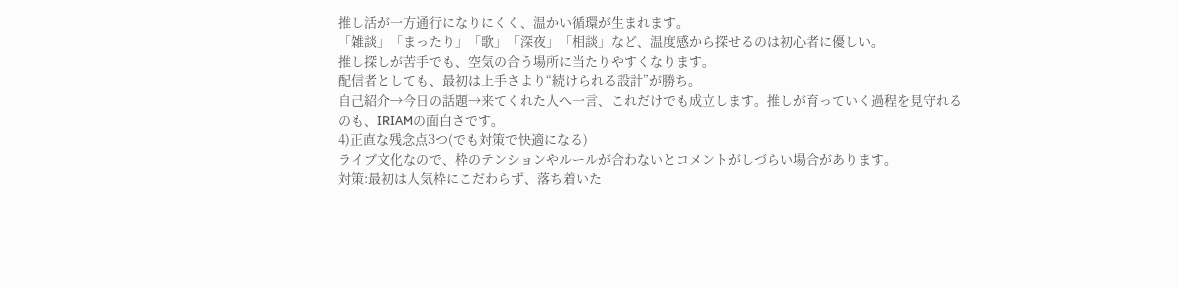推し活が一方通行になりにくく、温かい循環が生まれます。
「雑談」「まったり」「歌」「深夜」「相談」など、温度感から探せるのは初心者に優しい。
推し探しが苦手でも、空気の合う場所に当たりやすくなります。
配信者としても、最初は上手さより“続けられる設計”が勝ち。
自己紹介→今日の話題→来てくれた人へ一言、これだけでも成立します。推しが育っていく過程を見守れるのも、IRIAMの面白さです。
4)正直な残念点3つ(でも対策で快適になる)
ライブ文化なので、枠のテンションやルールが合わないとコメントがしづらい場合があります。
対策:最初は人気枠にこだわらず、落ち着いた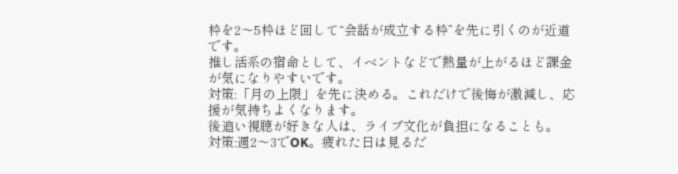枠を2〜5枠ほど回して“会話が成立する枠”を先に引くのが近道です。
推し活系の宿命として、イベントなどで熱量が上がるほど課金が気になりやすいです。
対策:「月の上限」を先に決める。これだけで後悔が激減し、応援が気持ちよくなります。
後追い視聴が好きな人は、ライブ文化が負担になることも。
対策:週2〜3でOK。疲れた日は見るだ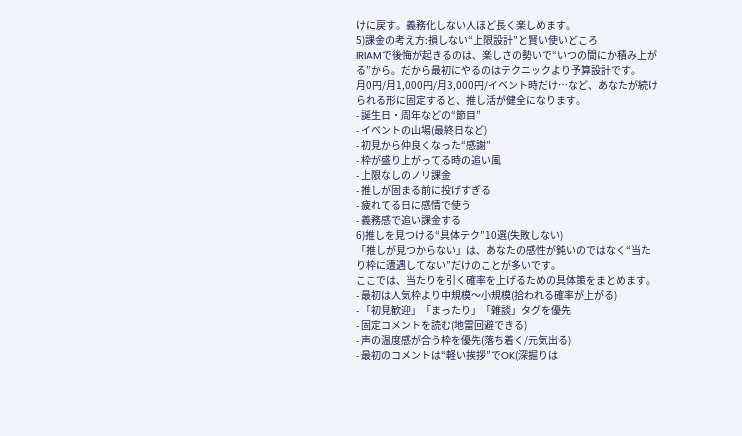けに戻す。義務化しない人ほど長く楽しめます。
5)課金の考え方:損しない“上限設計”と賢い使いどころ
IRIAMで後悔が起きるのは、楽しさの勢いで“いつの間にか積み上がる”から。だから最初にやるのはテクニックより予算設計です。
月0円/月1,000円/月3,000円/イベント時だけ…など、あなたが続けられる形に固定すると、推し活が健全になります。
- 誕生日・周年などの“節目”
- イベントの山場(最終日など)
- 初見から仲良くなった“感謝”
- 枠が盛り上がってる時の追い風
- 上限なしのノリ課金
- 推しが固まる前に投げすぎる
- 疲れてる日に感情で使う
- 義務感で追い課金する
6)推しを見つける“具体テク”10選(失敗しない)
「推しが見つからない」は、あなたの感性が鈍いのではなく“当たり枠に遭遇してない”だけのことが多いです。
ここでは、当たりを引く確率を上げるための具体策をまとめます。
- 最初は人気枠より中規模〜小規模(拾われる確率が上がる)
- 「初見歓迎」「まったり」「雑談」タグを優先
- 固定コメントを読む(地雷回避できる)
- 声の温度感が合う枠を優先(落ち着く/元気出る)
- 最初のコメントは“軽い挨拶”でOK(深掘りは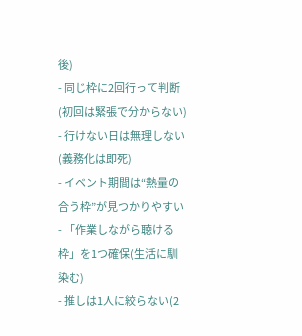後)
- 同じ枠に2回行って判断(初回は緊張で分からない)
- 行けない日は無理しない(義務化は即死)
- イベント期間は“熱量の合う枠”が見つかりやすい
- 「作業しながら聴ける枠」を1つ確保(生活に馴染む)
- 推しは1人に絞らない(2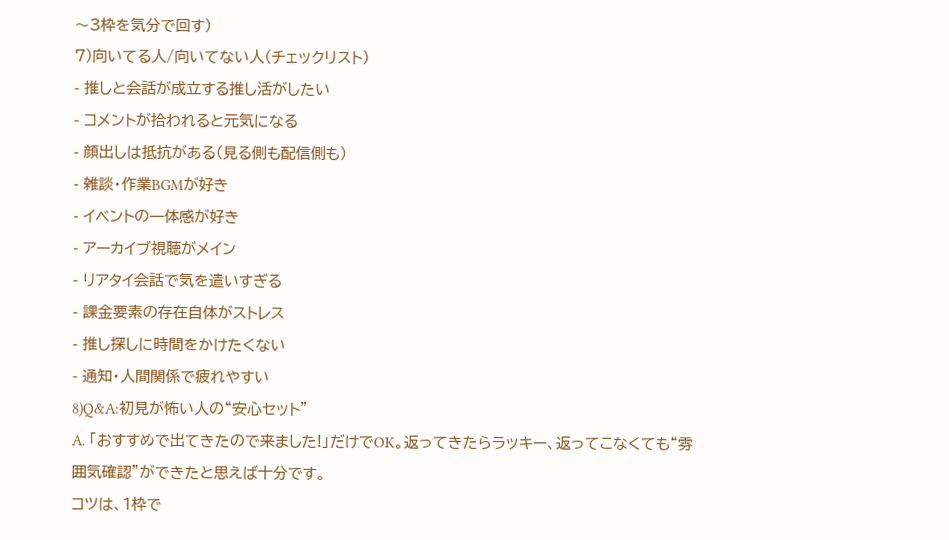〜3枠を気分で回す)
7)向いてる人/向いてない人(チェックリスト)
- 推しと会話が成立する推し活がしたい
- コメントが拾われると元気になる
- 顔出しは抵抗がある(見る側も配信側も)
- 雑談・作業BGMが好き
- イベントの一体感が好き
- アーカイブ視聴がメイン
- リアタイ会話で気を遣いすぎる
- 課金要素の存在自体がストレス
- 推し探しに時間をかけたくない
- 通知・人間関係で疲れやすい
8)Q&A:初見が怖い人の“安心セット”
A. 「おすすめで出てきたので来ました!」だけでOK。返ってきたらラッキー、返ってこなくても“雰囲気確認”ができたと思えば十分です。
コツは、1枠で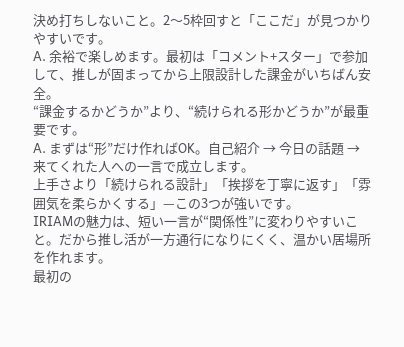決め打ちしないこと。2〜5枠回すと「ここだ」が見つかりやすいです。
A. 余裕で楽しめます。最初は「コメント+スター」で参加して、推しが固まってから上限設計した課金がいちばん安全。
“課金するかどうか”より、“続けられる形かどうか”が最重要です。
A. まずは“形”だけ作ればOK。自己紹介 → 今日の話題 → 来てくれた人への一言で成立します。
上手さより「続けられる設計」「挨拶を丁寧に返す」「雰囲気を柔らかくする」—この3つが強いです。
IRIAMの魅力は、短い一言が“関係性”に変わりやすいこと。だから推し活が一方通行になりにくく、温かい居場所を作れます。
最初の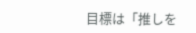目標は「推しを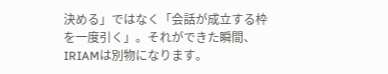決める」ではなく「会話が成立する枠を一度引く」。それができた瞬間、IRIAMは別物になります。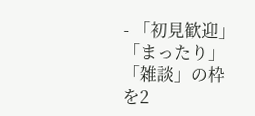- 「初見歓迎」「まったり」「雑談」の枠を2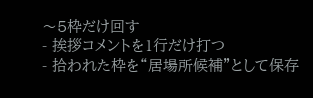〜5枠だけ回す
- 挨拶コメントを1行だけ打つ
- 拾われた枠を“居場所候補”として保存